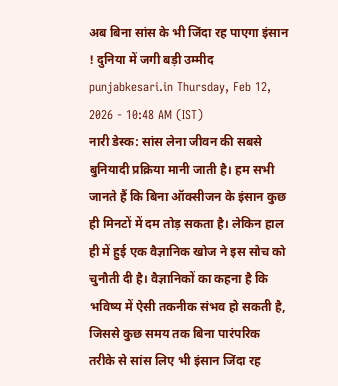अब बिना सांस के भी जिंदा रह पाएगा इंसान ! दुनिया में जगी बड़ी उम्मीद
punjabkesari.in Thursday, Feb 12, 2026 - 10:48 AM (IST)
नारी डेस्क: सांस लेना जीवन की सबसे बुनियादी प्रक्रिया मानी जाती है। हम सभी जानते हैं कि बिना ऑक्सीजन के इंसान कुछ ही मिनटों में दम तोड़ सकता है। लेकिन हाल ही में हुई एक वैज्ञानिक खोज ने इस सोच को चुनौती दी है। वैज्ञानिकों का कहना है कि भविष्य में ऐसी तकनीक संभव हो सकती है, जिससे कुछ समय तक बिना पारंपरिक तरीके से सांस लिए भी इंसान जिंदा रह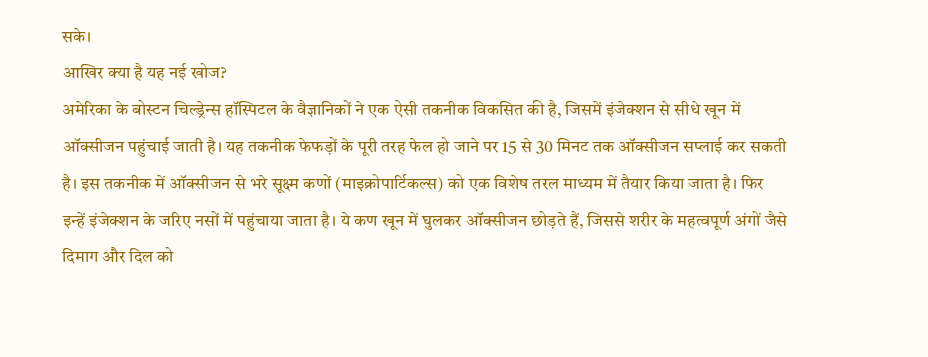सके।
आखिर क्या है यह नई खोज?
अमेरिका के बोस्टन चिल्ड्रेन्स हॉस्पिटल के वैज्ञानिकों ने एक ऐसी तकनीक विकसित की है, जिसमें इंजेक्शन से सीधे खून में ऑक्सीजन पहुंचाई जाती है। यह तकनीक फेफड़ों के पूरी तरह फेल हो जाने पर 15 से 30 मिनट तक ऑक्सीजन सप्लाई कर सकती है। इस तकनीक में ऑक्सीजन से भरे सूक्ष्म कणों (माइक्रोपार्टिकल्स) को एक विशेष तरल माध्यम में तैयार किया जाता है। फिर इन्हें इंजेक्शन के जरिए नसों में पहुंचाया जाता है। ये कण खून में घुलकर ऑक्सीजन छोड़ते हैं, जिससे शरीर के महत्वपूर्ण अंगों जैसे दिमाग और दिल को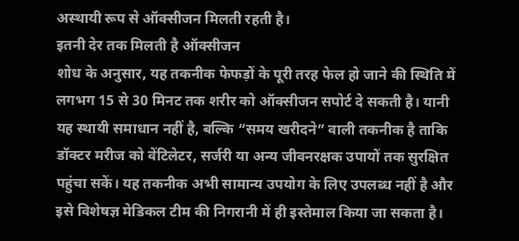अस्थायी रूप से ऑक्सीजन मिलती रहती है।
इतनी देर तक मिलती है ऑक्सीजन
शोध के अनुसार, यह तकनीक फेफड़ों के पूरी तरह फेल हो जाने की स्थिति में लगभग 15 से 30 मिनट तक शरीर को ऑक्सीजन सपोर्ट दे सकती है। यानी यह स्थायी समाधान नहीं है, बल्कि “समय खरीदने” वाली तकनीक है ताकि डॉक्टर मरीज को वेंटिलेटर, सर्जरी या अन्य जीवनरक्षक उपायों तक सुरक्षित पहुंचा सकें। यह तकनीक अभी सामान्य उपयोग के लिए उपलब्ध नहीं है और इसे विशेषज्ञ मेडिकल टीम की निगरानी में ही इस्तेमाल किया जा सकता है।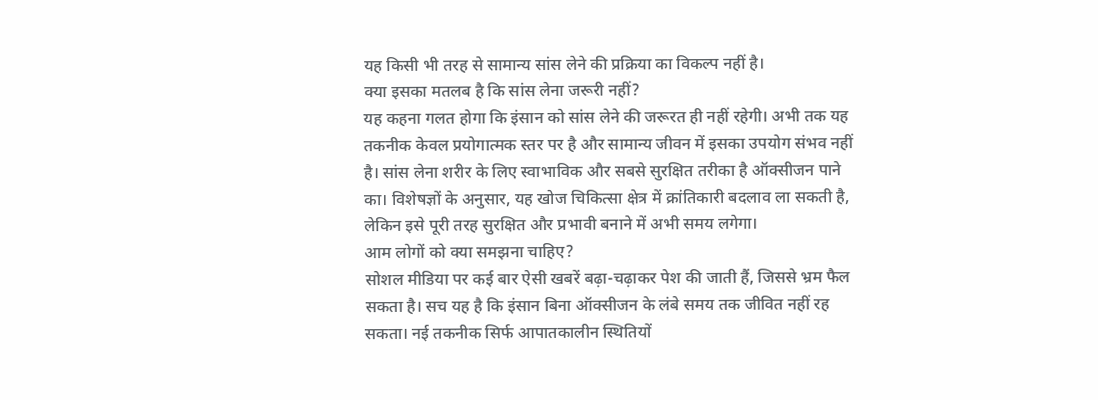यह किसी भी तरह से सामान्य सांस लेने की प्रक्रिया का विकल्प नहीं है।
क्या इसका मतलब है कि सांस लेना जरूरी नहीं?
यह कहना गलत होगा कि इंसान को सांस लेने की जरूरत ही नहीं रहेगी। अभी तक यह तकनीक केवल प्रयोगात्मक स्तर पर है और सामान्य जीवन में इसका उपयोग संभव नहीं है। सांस लेना शरीर के लिए स्वाभाविक और सबसे सुरक्षित तरीका है ऑक्सीजन पाने का। विशेषज्ञों के अनुसार, यह खोज चिकित्सा क्षेत्र में क्रांतिकारी बदलाव ला सकती है, लेकिन इसे पूरी तरह सुरक्षित और प्रभावी बनाने में अभी समय लगेगा।
आम लोगों को क्या समझना चाहिए?
सोशल मीडिया पर कई बार ऐसी खबरें बढ़ा-चढ़ाकर पेश की जाती हैं, जिससे भ्रम फैल सकता है। सच यह है कि इंसान बिना ऑक्सीजन के लंबे समय तक जीवित नहीं रह सकता। नई तकनीक सिर्फ आपातकालीन स्थितियों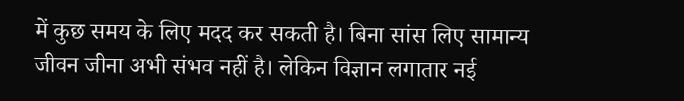में कुछ समय के लिए मदद कर सकती है। बिना सांस लिए सामान्य जीवन जीना अभी संभव नहीं है। लेकिन विज्ञान लगातार नई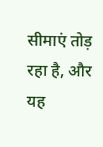सीमाएं तोड़ रहा है, और यह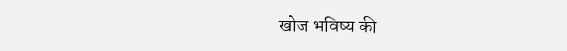खोज भविष्य की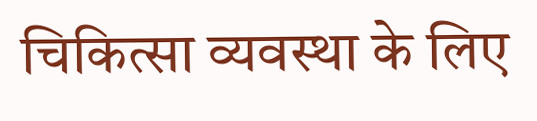चिकित्सा व्यवस्था के लिए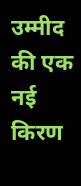उम्मीद की एक नई किरण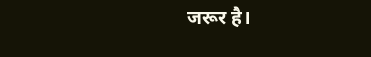जरूर है।